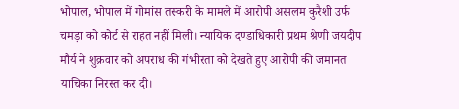भोपाल, भोपाल में गोमांस तस्करी के मामले में आरोपी असलम कुरैशी उर्फ चमड़ा को कोर्ट से राहत नहीं मिली। न्यायिक दण्डाधिकारी प्रथम श्रेणी जयदीप मौर्य ने शुक्रवार को अपराध की गंभीरता को देखते हुए आरोपी की जमानत याचिका निरस्त कर दी।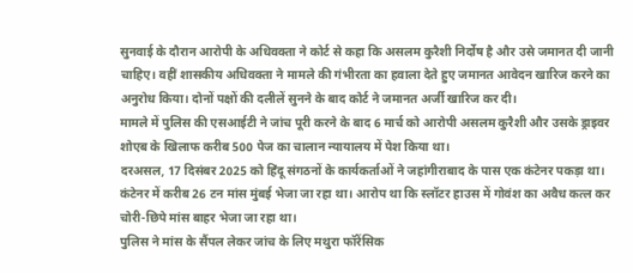सुनवाई के दौरान आरोपी के अधिवक्ता ने कोर्ट से कहा कि असलम कुरैशी निर्दोष है और उसे जमानत दी जानी चाहिए। वहीं शासकीय अधिवक्ता ने मामले की गंभीरता का हवाला देते हुए जमानत आवेदन खारिज करने का अनुरोध किया। दोनों पक्षों की दलीलें सुनने के बाद कोर्ट ने जमानत अर्जी खारिज कर दी।
मामले में पुलिस की एसआईटी ने जांच पूरी करने के बाद 6 मार्च को आरोपी असलम कुरैशी और उसके ड्राइवर शोएब के खिलाफ करीब 500 पेज का चालान न्यायालय में पेश किया था।
दरअसल, 17 दिसंबर 2025 को हिंदू संगठनों के कार्यकर्ताओं ने जहांगीराबाद के पास एक कंटेनर पकड़ा था। कंटेनर में करीब 26 टन मांस मुंबई भेजा जा रहा था। आरोप था कि स्लॉटर हाउस में गोवंश का अवैध कत्ल कर चोरी-छिपे मांस बाहर भेजा जा रहा था।
पुलिस ने मांस के सैंपल लेकर जांच के लिए मथुरा फॉरेंसिक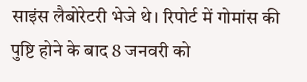साइंस लैबोरेटरी भेजे थे। रिपोर्ट में गोमांस की पुष्टि होने के बाद 8 जनवरी को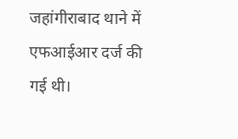जहांगीराबाद थाने में एफआईआर दर्ज की गई थी।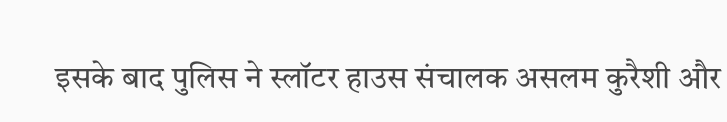इसके बाद पुलिस ने स्लॉटर हाउस संचालक असलम कुरैशी और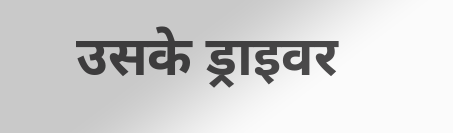उसके ड्राइवर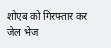शोएब को गिरफ्तार कर जेल भेज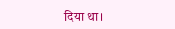दिया था।